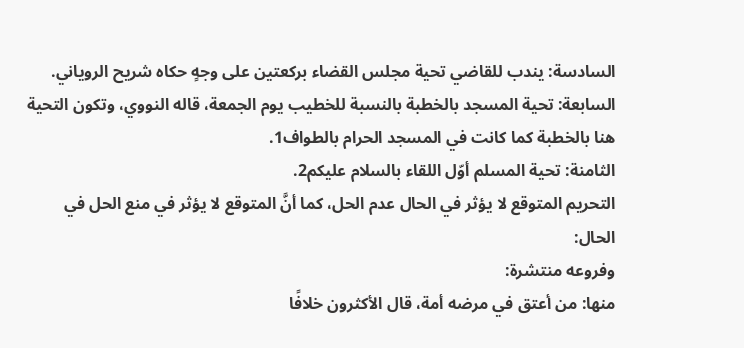السادسة: يندب للقاضي تحية مجلس القضاء بركعتين على وجهٍ حكاه شريح الروياني.
السابعة: تحية المسجد بالخطبة بالنسبة للخطيب يوم الجمعة، قاله النووي، وتكون التحية هنا بالخطبة كما كانت في المسجد الحرام بالطواف1.
الثامنة: تحية المسلم أوّل اللقاء بالسلام عليكم2.
التحريم المتوقع لا يؤثر في الحال عدم الحل، كما أنَّ المتوقع لا يؤثر في منع الحل في الحال:
وفروعه منتشرة:
منها: من أعتق في مرضه أمة، قال الأكثرون خلافًا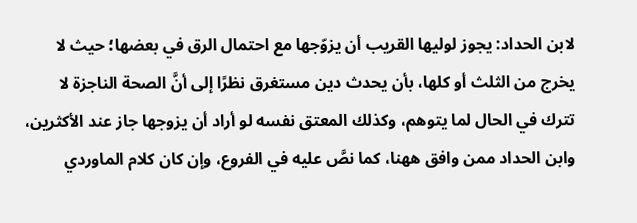لابن الحداد: يجوز لوليها القريب أن يزوّجها مع احتمال الرق في بعضها؛ حيث لا يخرج من الثلث أو كلها، بأن يحدث دين مستغرق نظرًا إلى أنَّ الصحة الناجزة لا تترك في الحال لما يتوهم، وكذلك المعتق نفسه لو أراد أن يزوجها جاز عند الأكثرين، وابن الحداد ممن وافق ههنا، كما نصَّ عليه في الفروع، وإن كان كلام الماوردي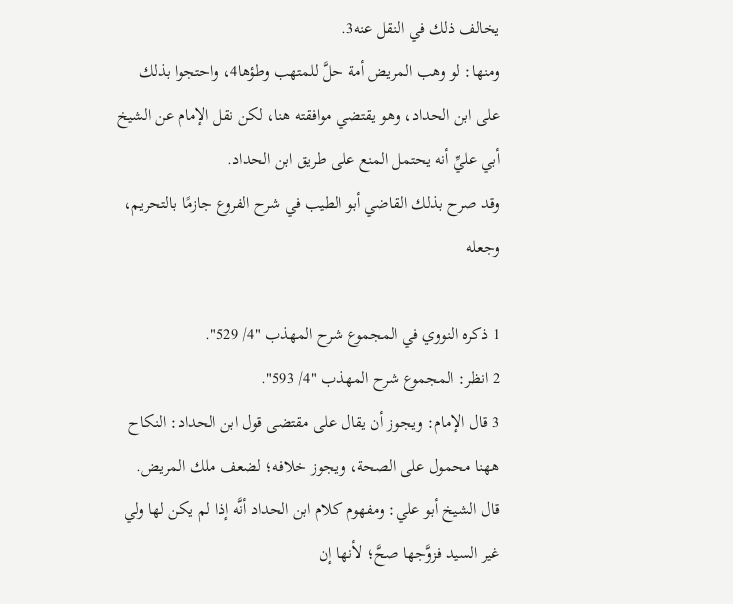يخالف ذلك في النقل عنه3.
ومنها: لو وهب المريض أمة حلَّ للمتهب وطؤها4، واحتجوا بذلك على ابن الحداد، وهو يقتضي موافقته هنا، لكن نقل الإمام عن الشيخ أبي عليِّ أنه يحتمل المنع على طريق ابن الحداد.
وقد صرح بذلك القاضي أبو الطيب في شرح الفروع جازمًا بالتحريم، وجعله

1 ذكره النووي في المجموع شرح المهذب "4/ 529".
2 انظر: المجموع شرح المهذب "4/ 593".
3 قال الإمام: ويجوز أن يقال على مقتضى قول ابن الحداد: النكاح ههنا محمول على الصحة، ويجوز خلافه؛ لضعف ملك المريض. قال الشيخ أبو علي: ومفهوم كلام ابن الحداد أنَّه إذا لم يكن لها ولي غير السيد فزوَّجها صحَّ؛ لأنها إن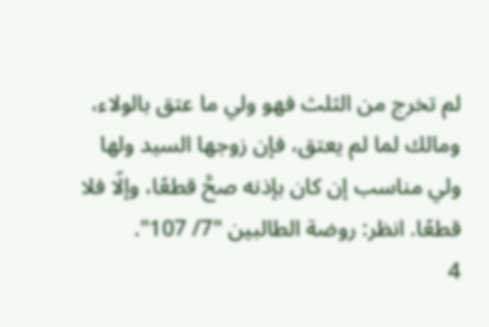لم تخرج من الثلث فهو ولي ما عتق بالولاء، ومالك لما لم يعتق، فإن زوجها السيد ولها ولي مناسب إن كان بإذنه صحَّ قطعًا، وإلّا فلا قطعًا. انظر: روضة الطالبين "7/ 107".
4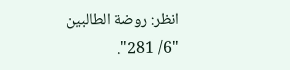انظر: روضة الطالبين "6/ 281".